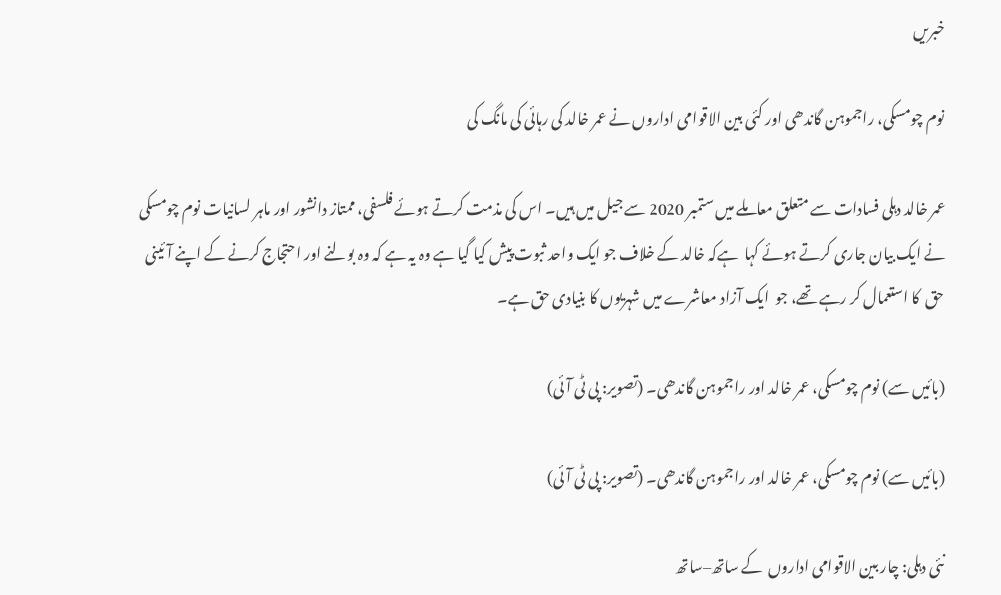خبریں

نوم چومسکی، راجموہن گاندھی اور کئی بین الاقوامی اداروں نے عمر خالد کی رہائی کی مانگ کی

عمر خالد دہلی فسادات سے متعلق معاملے میں ستمبر 2020 سے جیل میں ہیں۔ اس کی مذمت کرتے ہوئے فلسفی، ممتاز دانشور اور ماہر لسانیات نوم چومسکی نے ایک بیان جاری کرتے ہوئے کہا  ہےکہ خالد کے خلاف جو ایک واحد ثبوت پیش کیا گیا ہے وہ یہ ہے کہ وہ بولنے اور احتجاج کرنے کے اپنے آئینی حق  کا استعمال کر رہے تھے، جو  ایک آزاد معاشرے میں شہریوں کا بنیادی حق ہے۔

(بائیں سے) نوم چومسکی، عمر خالد اور راجموہن گاندھی۔ (تصویر: پی ٹی آئی)

(بائیں سے) نوم چومسکی، عمر خالد اور راجموہن گاندھی۔ (تصویر: پی ٹی آئی)

نئی دہلی: چار بین الاقوامی اداروں  کے ساتھ–ساتھ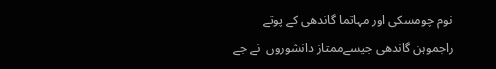نوم چومسکی اور مہاتما گاندھی کے پوتے راجموہن گاندھی جیسےممتاز دانشوروں  نے جے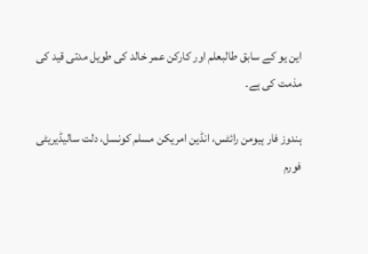این یو کے سابق طالبعلم اور کارکن عمر خالد کی طویل مدتی قید کی مذمت کی ہے۔

ہندوز فار ہیومن رائٹس، انڈین امریکن مسلم کونسل، دلت سالیڈیریٹی فورم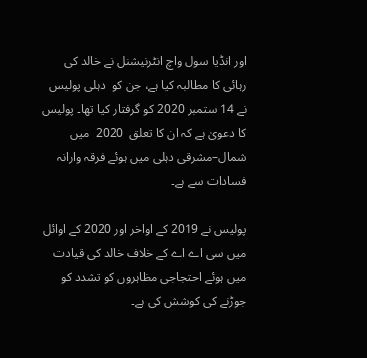اور انڈیا سول واچ انٹرنیشنل نے خالد کی رہائی کا مطالبہ کیا ہے، جن کو  دہلی پولیس نے 14 ستمبر 2020 کو گرفتار کیا تھا۔ پولیس کا دعویٰ ہے کہ ان کا تعلق  2020  میں شمال–مشرقی دہلی میں ہوئے فرقہ وارانہ فسادات سے ہے۔

پولیس نے 2019 کے اواخر اور 2020 کے اوائل میں سی اے اے کے خلاف خالد کی قیادت میں ہوئے احتجاجی مظاہروں کو تشدد کو جوڑنے کی کوشش کی ہے۔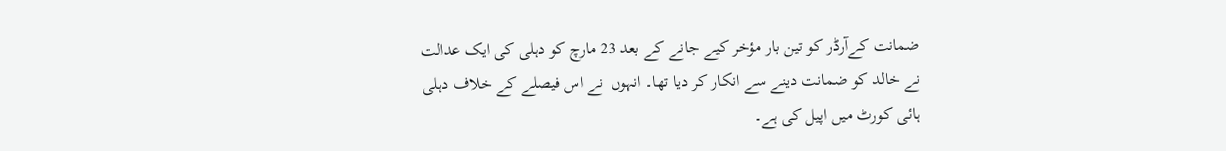ضمانت کےآرڈر کو تین بار مؤخر کیے جانے کے بعد 23 مارچ کو دہلی کی ایک عدالت نے خالد کو ضمانت دینے سے انکار کر دیا تھا۔ انہوں  نے اس فیصلے کے خلاف دہلی ہائی کورٹ میں اپیل کی ہے۔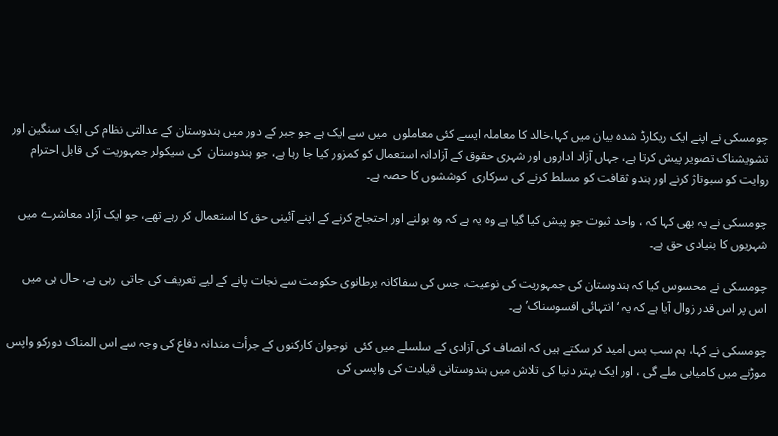چومسکی نے اپنے ایک ریکارڈ شدہ بیان میں کہا،خالد کا معاملہ ایسے کئی معاملوں  میں سے ایک ہے جو جبر کے دور میں ہندوستان کے عدالتی نظام کی ایک سنگین اور تشویشناک تصویر پیش کرتا ہے، جہاں آزاد اداروں اور شہری حقوق کے آزادانہ استعمال کو کمزور کیا جا رہا ہے، جو ہندوستان  کی سیکولر جمہوریت کی قابل احترام روایت کو سبوتاژ کرنے اور ہندو ثقافت کو مسلط کرنے کی سرکاری  کوششوں کا حصہ ہے۔

چومسکی نے یہ بھی کہا کہ ، واحد ثبوت جو پیش کیا گیا ہے وہ یہ ہے کہ وہ بولنے اور احتجاج کرنے کے اپنے آئینی حق کا استعمال کر رہے تھے، جو ایک آزاد معاشرے میں شہریوں کا بنیادی حق ہے۔

چومسکی نے محسوس کیا کہ ہندوستان کی جمہوریت کی نوعیت، جس کی سفاکانہ برطانوی حکومت سے نجات پانے کے لیے تعریف کی جاتی  رہی ہے، حال ہی میں اس پر اس قدر زوال آیا ہے کہ یہ ‘انتہائی افسوسناک’ ہے۔

چومسکی نے کہا، ہم سب بس امید کر سکتے ہیں کہ انصاف کی آزادی کے سلسلے میں کئی  نوجوان کارکنوں کے جرأت مندانہ دفاع کی وجہ سے اس المناک دورکو واپس موڑنے میں کامیابی ملے گی ، اور ایک بہتر دنیا کی تلاش میں ہندوستانی قیادت کی واپسی کی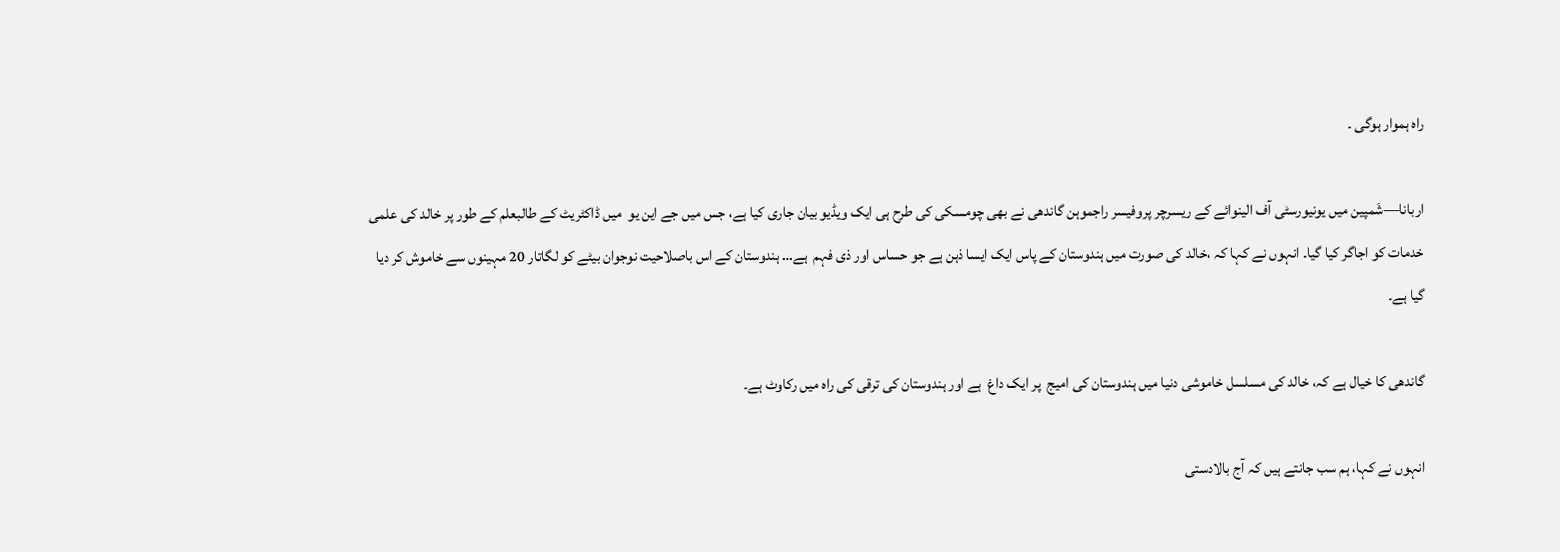راہ ہموار ہوگی ۔

اربانا—شَمپین میں یونیورسٹی آف الینوائے کے ریسرچر پروفیسر راجموہن گاندھی نے بھی چومسکی کی طرح ہی ایک ویڈیو بیان جاری کیا ہے، جس میں جے این یو  میں ڈاکٹریٹ کے طالبعلم کے طور پر خالد کی علمی خدمات کو اجاگر کیا گیا۔ انہوں نے کہا کہ ،خالد کی صورت میں ہندوستان کے پاس ایک ایسا ذہن ہے جو حساس اور ذی فہم  ہے… ہندوستان کے اس باصلاحیت نوجوان بیٹے کو لگاتار 20 مہینوں سے خاموش کر دیا گیا ہے۔

گاندھی کا خیال ہے کہ، خالد کی مسلسل خاموشی دنیا میں ہندوستان کی امیج  پر ایک داغ  ہے اور ہندوستان کی ترقی کی راہ میں رکاوٹ ہے۔

انہوں نے کہا، ہم سب جانتے ہیں کہ آج بالادستی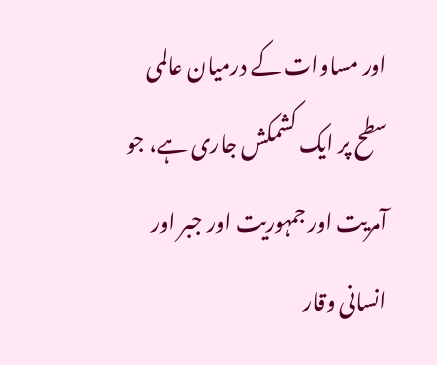اور مساوات کے درمیان عالمی سطح پر ایک کشمکش جاری ہے، جو آمریت اور جمہوریت اور جبر اور انسانی وقار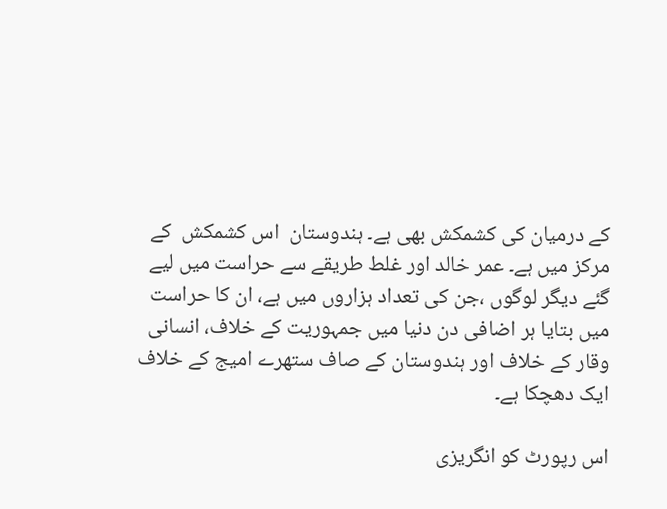کے درمیان کی کشمکش بھی ہے۔ ہندوستان  اس کشمکش  کے مرکز میں ہے۔ عمر خالد اور غلط طریقے سے حراست میں لیے گئے دیگر لوگوں ،جن کی تعداد ہزاروں میں ہے، ان کا حراست  میں بتایا ہر اضافی دن دنیا میں جمہوریت کے خلاف، انسانی وقار کے خلاف اور ہندوستان کے صاف ستھرے امیج کے خلاف  ایک دھچکا ہے۔

اس رپورٹ کو انگریزی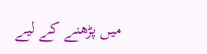میں پڑھنے کے لیے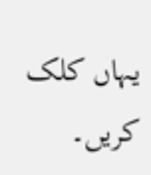یہاں کلک کریں۔